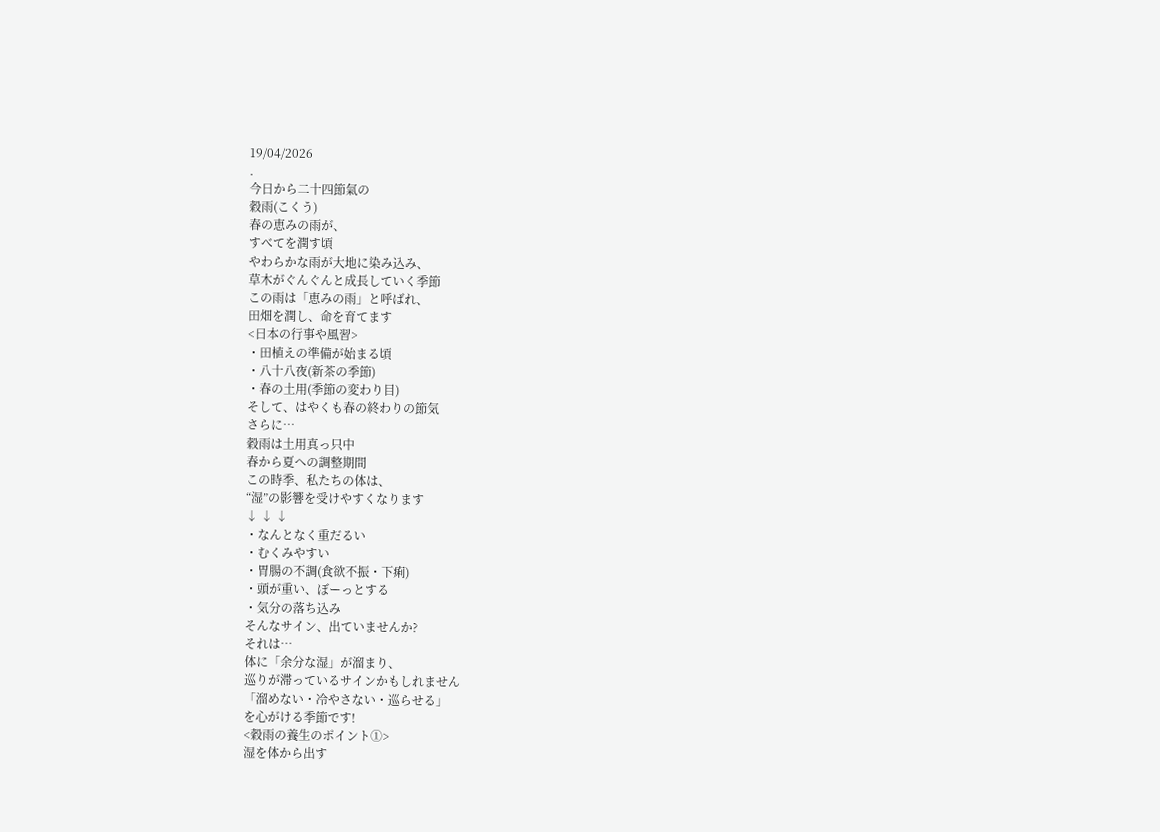19/04/2026
.
今日から二十四節氣の
穀雨(こくう)
春の恵みの雨が、
すべてを潤す頃
やわらかな雨が大地に染み込み、
草木がぐんぐんと成長していく季節
この雨は「恵みの雨」と呼ばれ、
田畑を潤し、命を育てます
<日本の行事や風習>
・田植えの準備が始まる頃
・八十八夜(新茶の季節)
・春の土用(季節の変わり目)
そして、はやくも春の終わりの節気
さらに…
穀雨は土用真っ只中
春から夏への調整期間
この時季、私たちの体は、
“湿”の影響を受けやすくなります
↓ ↓ ↓
・なんとなく重だるい
・むくみやすい
・胃腸の不調(食欲不振・下痢)
・頭が重い、ぼーっとする
・気分の落ち込み
そんなサイン、出ていませんか?
それは…
体に「余分な湿」が溜まり、
巡りが滞っているサインかもしれません
「溜めない・冷やさない・巡らせる」
を心がける季節です!
<穀雨の養生のポイント①>
湿を体から出す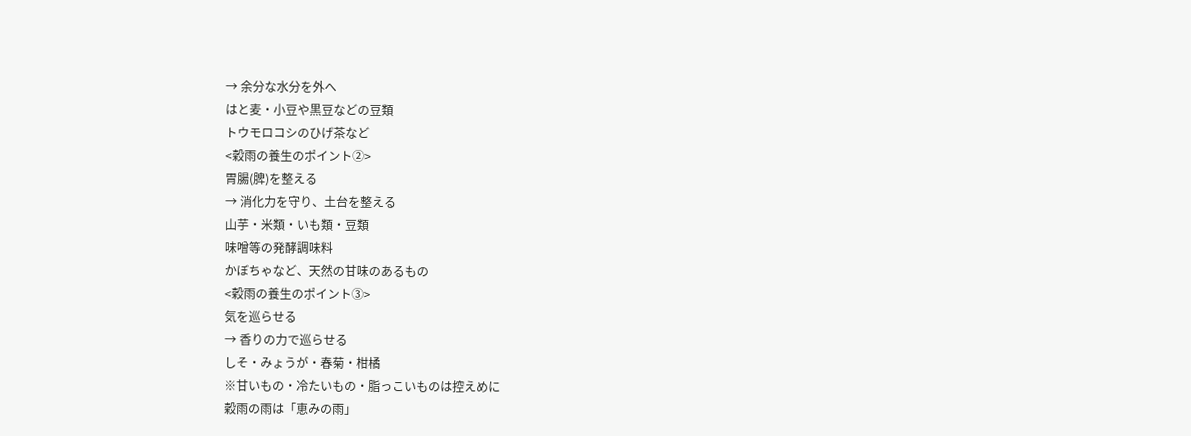→ 余分な水分を外へ
はと麦・小豆や黒豆などの豆類
トウモロコシのひげ茶など
<穀雨の養生のポイント②>
胃腸(脾)を整える
→ 消化力を守り、土台を整える
山芋・米類・いも類・豆類
味噌等の発酵調味料
かぼちゃなど、天然の甘味のあるもの
<穀雨の養生のポイント③>
気を巡らせる
→ 香りの力で巡らせる
しそ・みょうが・春菊・柑橘
※甘いもの・冷たいもの・脂っこいものは控えめに
穀雨の雨は「恵みの雨」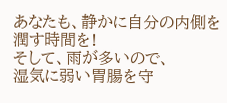あなたも、静かに自分の内側を潤す時間を!
そして、雨が多いので、
湿気に弱い胃腸を守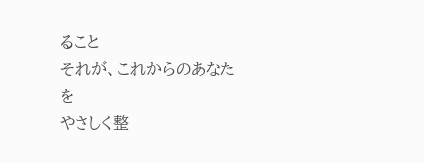ること
それが、これからのあなたを
やさしく整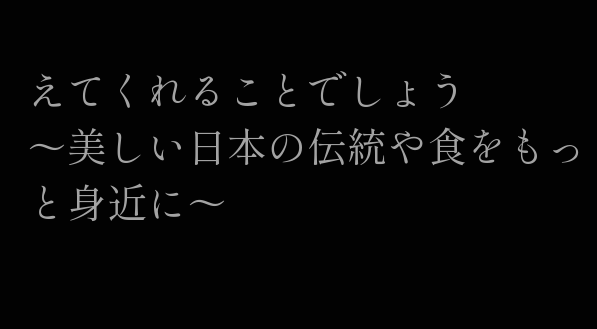えてくれることでしょう
〜美しい日本の伝統や食をもっと身近に〜